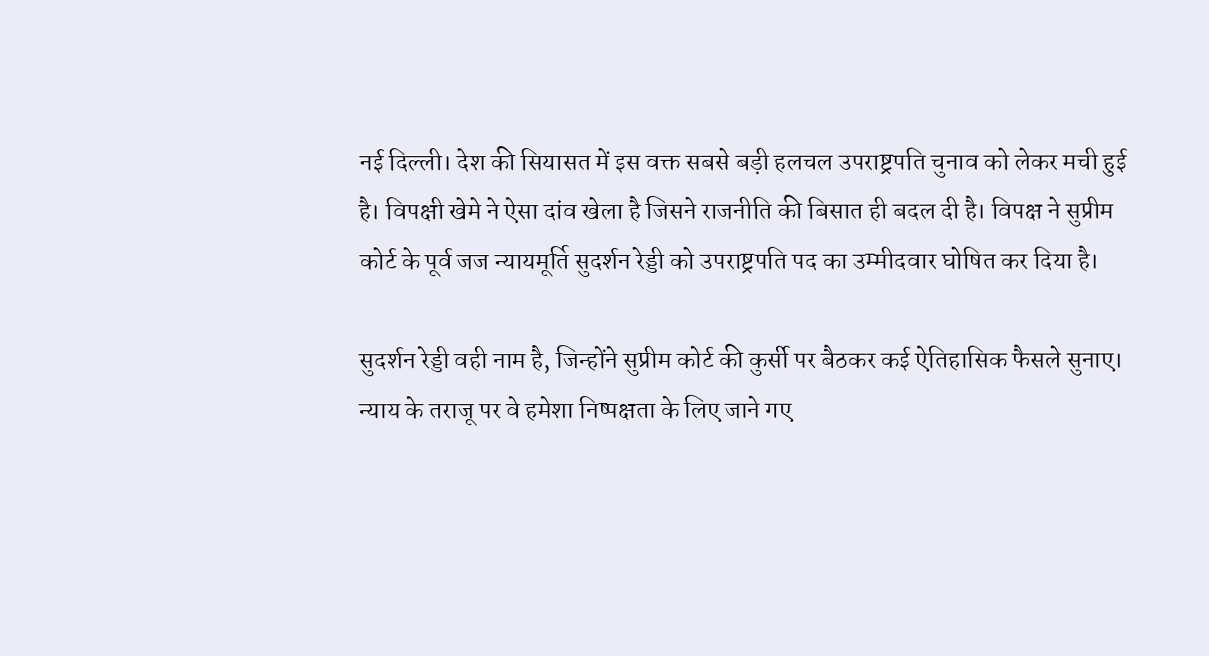नई दिल्ली। देश की सियासत में इस वक्त सबसे बड़ी हलचल उपराष्ट्रपति चुनाव को लेकर मची हुई है। विपक्षी खेमे ने ऐसा दांव खेला है जिसने राजनीति की बिसात ही बदल दी है। विपक्ष ने सुप्रीम कोर्ट के पूर्व जज न्यायमूर्ति सुदर्शन रेड्डी को उपराष्ट्रपति पद का उम्मीदवार घोषित कर दिया है।

सुदर्शन रेड्डी वही नाम है, जिन्होंने सुप्रीम कोर्ट की कुर्सी पर बैठकर कई ऐतिहासिक फैसले सुनाए। न्याय के तराजू पर वे हमेशा निष्पक्षता के लिए जाने गए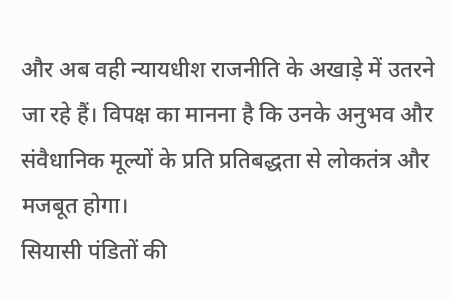और अब वही न्यायधीश राजनीति के अखाड़े में उतरने जा रहे हैं। विपक्ष का मानना है कि उनके अनुभव और संवैधानिक मूल्यों के प्रति प्रतिबद्धता से लोकतंत्र और मजबूत होगा।
सियासी पंडितों की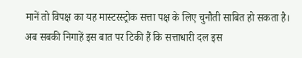मानें तो विपक्ष का यह मास्टरस्ट्रोक सत्ता पक्ष के लिए चुनौती साबित हो सकता है। अब सबकी निगाहें इस बात पर टिकी हैं कि सत्ताधारी दल इस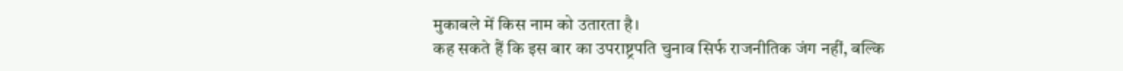मुकाबले में किस नाम को उतारता है।
कह सकते हैं कि इस बार का उपराष्ट्रपति चुनाव सिर्फ राजनीतिक जंग नहीं, बल्कि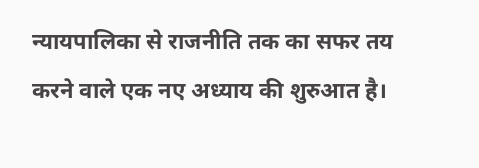न्यायपालिका से राजनीति तक का सफर तय करने वाले एक नए अध्याय की शुरुआत है।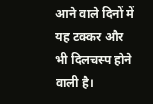आने वाले दिनों में यह टक्कर और भी दिलचस्प होने वाली है।